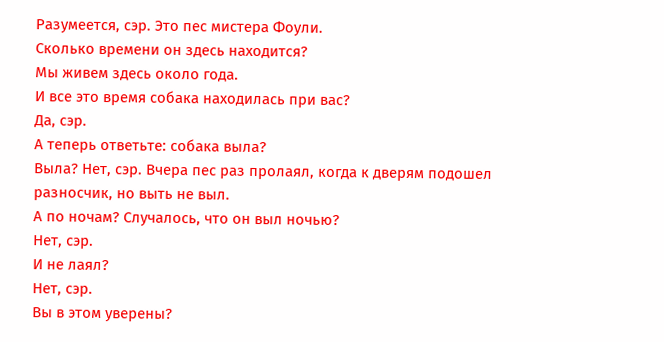Разумеется, сэр. Это пес мистера Фоули.
Сколько времени он здесь находится?
Мы живем здесь около года.
И все это время собака находилась при вас?
Да, сэр.
А теперь ответьте: собака выла?
Выла? Нет, сэр. Вчера пес раз пролаял, когда к дверям подошел разносчик, но выть не выл.
А по ночам? Случалось, что он выл ночью?
Нет, сэр.
И не лаял?
Нет, сэр.
Вы в этом уверены?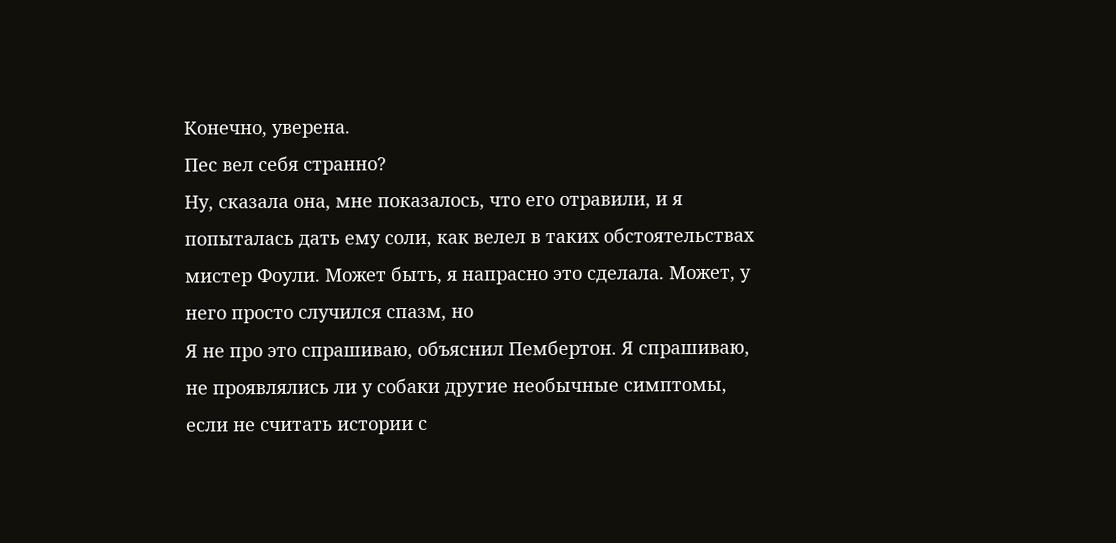Конечно, уверена.
Пес вел себя странно?
Ну, сказала она, мне показалось, что его отравили, и я попыталась дать ему соли, как велел в таких обстоятельствах мистер Фоули. Может быть, я напрасно это сделала. Может, у него просто случился спазм, но
Я не про это спрашиваю, объяснил Пембертон. Я спрашиваю, не проявлялись ли у собаки другие необычные симптомы, если не считать истории с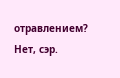отравлением?
Нет, сэр.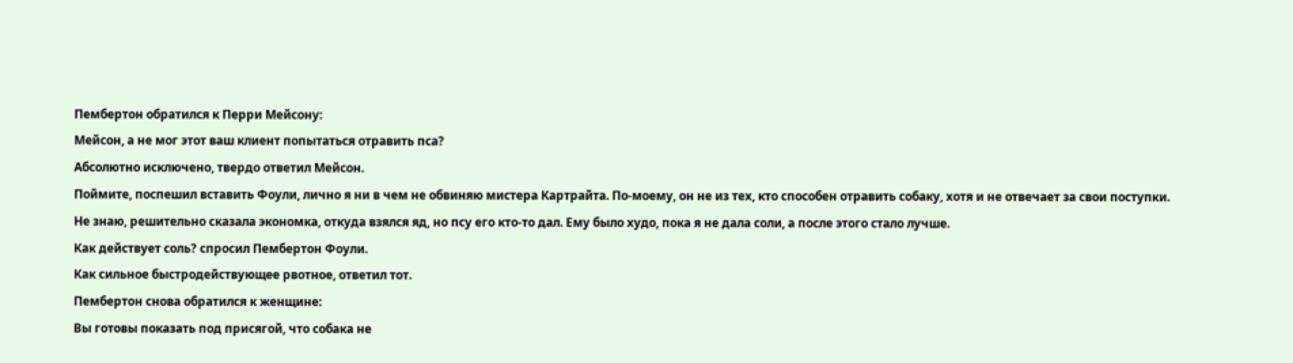Пембертон обратился к Перри Мейсону:
Мейсон, а не мог этот ваш клиент попытаться отравить пса?
Абсолютно исключено, твердо ответил Мейсон.
Поймите, поспешил вставить Фоули, лично я ни в чем не обвиняю мистера Картрайта. По-моему, он не из тех, кто способен отравить собаку, хотя и не отвечает за свои поступки.
Не знаю, решительно сказала экономка, откуда взялся яд, но псу его кто-то дал. Ему было худо, пока я не дала соли, а после этого стало лучше.
Как действует соль? спросил Пембертон Фоули.
Как сильное быстродействующее рвотное, ответил тот.
Пембертон снова обратился к женщине:
Вы готовы показать под присягой, что собака не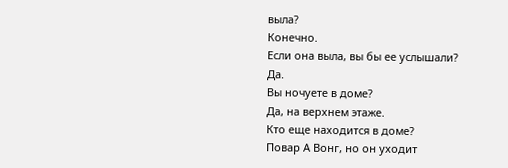выла?
Конечно.
Если она выла, вы бы ее услышали?
Да.
Вы ночуете в доме?
Да, на верхнем этаже.
Кто еще находится в доме?
Повар А Вонг, но он уходит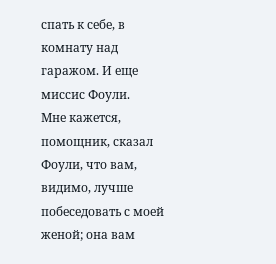спать к себе, в комнату над гаражом. И еще миссис Фоули.
Мне кажется, помощник, сказал Фоули, что вам, видимо, лучше побеседовать с моей женой; она вам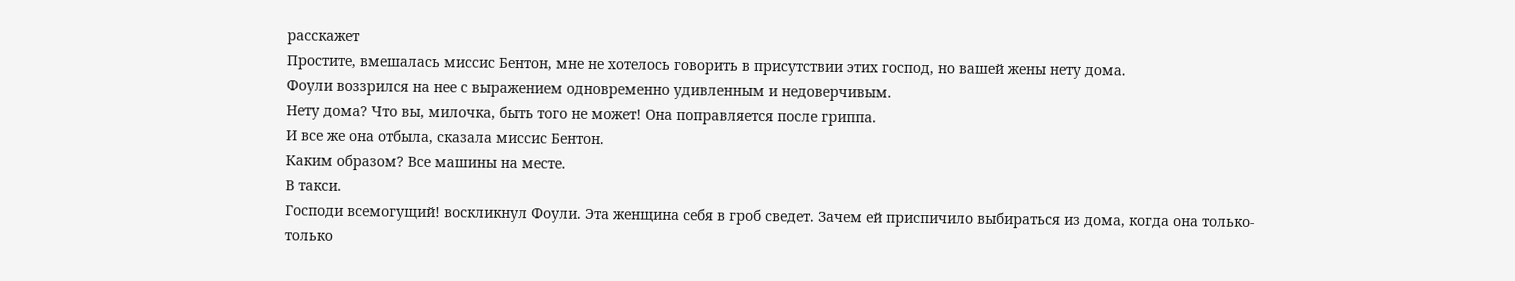расскажет
Простите, вмешалась миссис Бентон, мне не хотелось говорить в присутствии этих господ, но вашей жены нету дома.
Фоули воззрился на нее с выражением одновременно удивленным и недоверчивым.
Нету дома? Что вы, милочка, быть того не может! Она поправляется после гриппа.
И все же она отбыла, сказала миссис Бентон.
Каким образом? Все машины на месте.
В такси.
Господи всемогущий! воскликнул Фоули. Эта женщина себя в гроб сведет. Зачем ей приспичило выбираться из дома, когда она только-только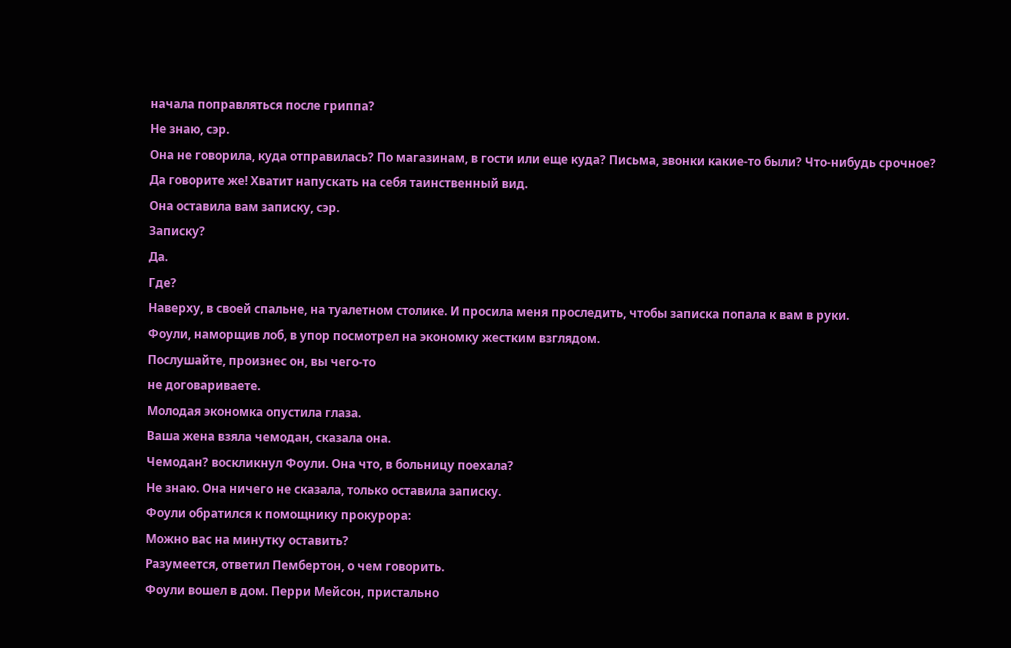начала поправляться после гриппа?
Не знаю, сэр.
Она не говорила, куда отправилась? По магазинам, в гости или еще куда? Письма, звонки какие-то были? Что-нибудь срочное? Да говорите же! Хватит напускать на себя таинственный вид.
Она оставила вам записку, сэр.
Записку?
Да.
Где?
Наверху, в своей спальне, на туалетном столике. И просила меня проследить, чтобы записка попала к вам в руки.
Фоули, наморщив лоб, в упор посмотрел на экономку жестким взглядом.
Послушайте, произнес он, вы чего-то
не договариваете.
Молодая экономка опустила глаза.
Ваша жена взяла чемодан, сказала она.
Чемодан? воскликнул Фоули. Она что, в больницу поехала?
Не знаю. Она ничего не сказала, только оставила записку.
Фоули обратился к помощнику прокурора:
Можно вас на минутку оставить?
Разумеется, ответил Пембертон, о чем говорить.
Фоули вошел в дом. Перри Мейсон, пристально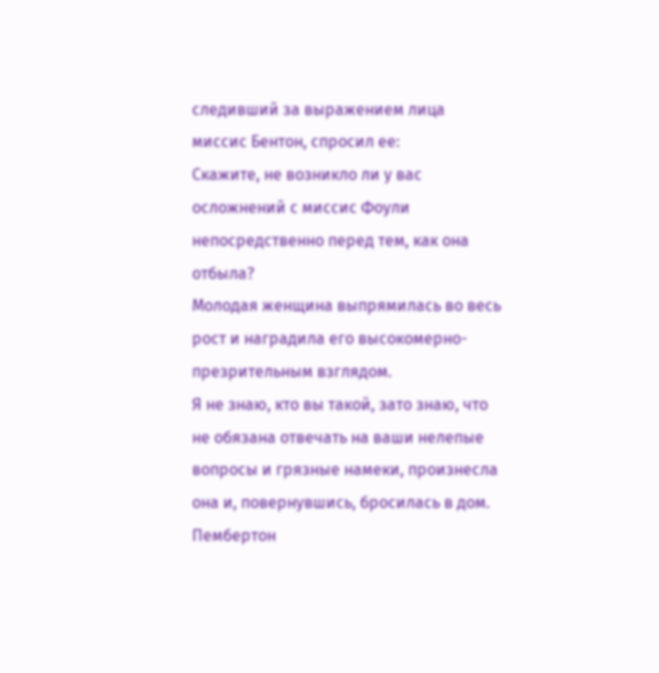следивший за выражением лица миссис Бентон, спросил ее:
Скажите, не возникло ли у вас осложнений с миссис Фоули непосредственно перед тем, как она отбыла?
Молодая женщина выпрямилась во весь рост и наградила его высокомерно-презрительным взглядом.
Я не знаю, кто вы такой, зато знаю, что не обязана отвечать на ваши нелепые вопросы и грязные намеки, произнесла она и, повернувшись, бросилась в дом.
Пембертон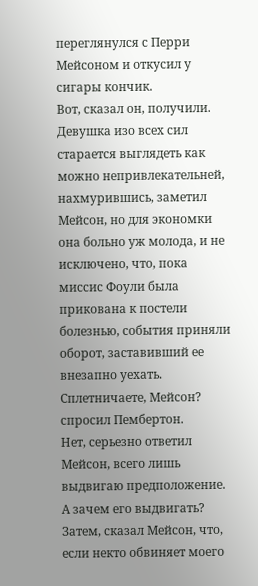переглянулся с Перри Мейсоном и откусил у сигары кончик.
Вот, сказал он, получили.
Девушка изо всех сил старается выглядеть как можно непривлекательней, нахмурившись, заметил Мейсон, но для экономки она больно уж молода, и не исключено, что, пока миссис Фоули была прикована к постели болезнью, события приняли оборот, заставивший ее внезапно уехать.
Сплетничаете, Мейсон? спросил Пембертон.
Нет, серьезно ответил Мейсон, всего лишь выдвигаю предположение.
А зачем его выдвигать?
Затем, сказал Мейсон, что, если некто обвиняет моего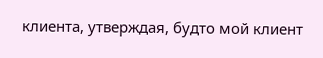клиента, утверждая, будто мой клиент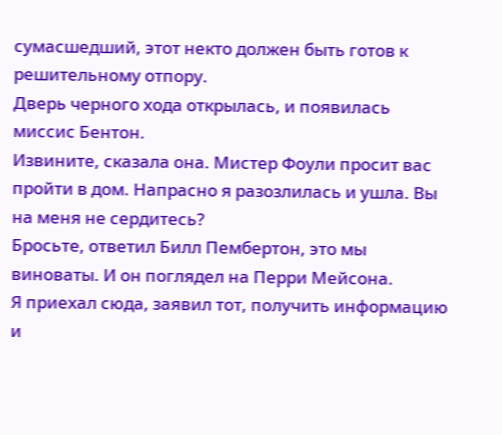сумасшедший, этот некто должен быть готов к решительному отпору.
Дверь черного хода открылась, и появилась миссис Бентон.
Извините, сказала она. Мистер Фоули просит вас пройти в дом. Напрасно я разозлилась и ушла. Вы на меня не сердитесь?
Бросьте, ответил Билл Пембертон, это мы виноваты. И он поглядел на Перри Мейсона.
Я приехал сюда, заявил тот, получить информацию и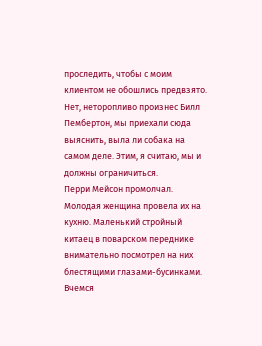проследить, чтобы с моим клиентом не обошлись предвзято.
Нет, неторопливо произнес Билл Пембертон, мы приехали сюда выяснить, выла ли собака на самом деле. Этим, я считаю, мы и должны ограничиться.
Перри Мейсон промолчал.
Молодая женщина провела их на кухню. Маленький стройный китаец в поварском переднике внимательно посмотрел на них блестящими глазами-бусинками.
Вчемся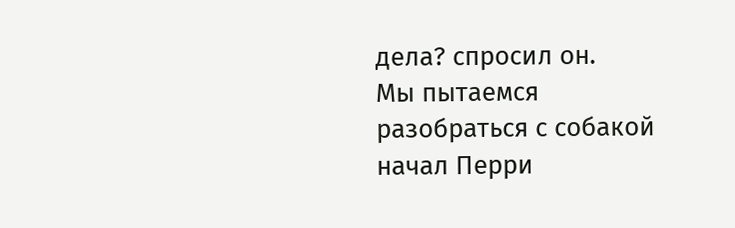дела? спросил он.
Мы пытаемся разобраться с собакой начал Перри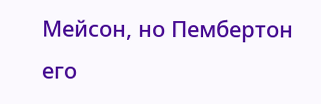Мейсон, но Пембертон его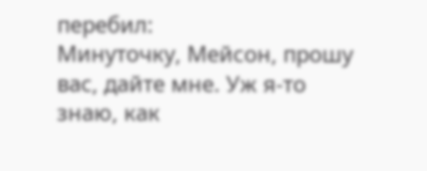перебил:
Минуточку, Мейсон, прошу вас, дайте мне. Уж я-то знаю, как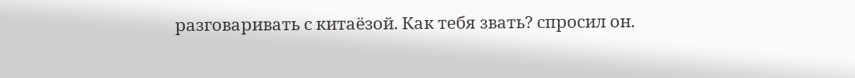разговаривать с китаёзой. Как тебя звать? спросил он.